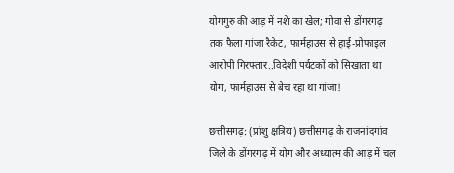योगगुरु की आड़ में नशे का खेल; गोवा से डोंगरगढ़ तक फैला गांजा रैकेट, फार्महाउस से हाई-प्रोफाइल आरोपी गिरफ्तार..विदेशी पर्यटकों को सिखाता था योग, फार्महाउस से बेच रहा था गांजा!

छत्तीसगढ़: (प्रांशु क्षत्रिय) छत्तीसगढ़ के राजनांदगांव जिले के डोंगरगढ़ में योग और अध्यात्म की आड़ में चल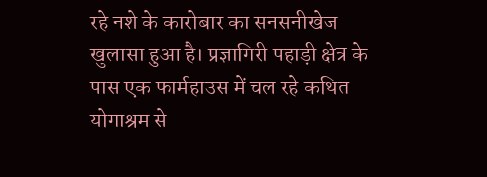रहे नशे के कारोबार का सनसनीखेज खुलासा हुआ है। प्रज्ञागिरी पहाड़ी क्षेत्र के पास एक फार्महाउस में चल रहे कथित योगाश्रम से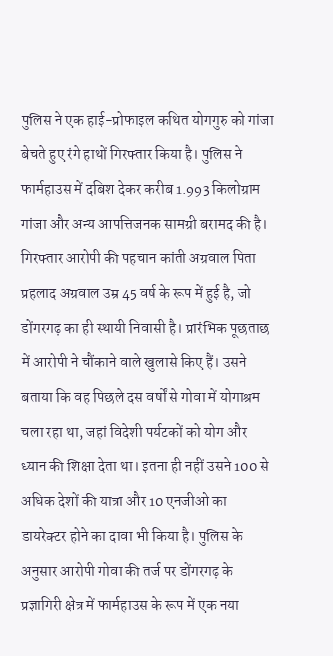पुलिस ने एक हाई-प्रोफाइल कथित योगगुरु को गांजा बेचते हुए रंगे हाथों गिरफ्तार किया है। पुलिस ने फार्महाउस में दबिश देकर करीब 1.993 किलोग्राम गांजा और अन्य आपत्तिजनक सामग्री बरामद की है। गिरफ्तार आरोपी की पहचान कांती अग्रवाल पिता प्रहलाद अग्रवाल उम्र 45 वर्ष के रूप में हुई है, जो डोंगरगढ़ का ही स्थायी निवासी है। प्रारंभिक पूछताछ में आरोपी ने चौंकाने वाले खुलासे किए हैं। उसने बताया कि वह पिछले दस वर्षों से गोवा में योगाश्रम चला रहा था, जहां विदेशी पर्यटकों को योग और ध्यान की शिक्षा देता था। इतना ही नहीं उसने 100 से अधिक देशों की यात्रा और 10 एनजीओ का डायरेक्टर होने का दावा भी किया है। पुलिस के अनुसार आरोपी गोवा की तर्ज पर डोंगरगढ़ के प्रज्ञागिरी क्षेत्र में फार्महाउस के रूप में एक नया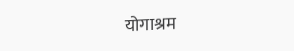योगाश्रम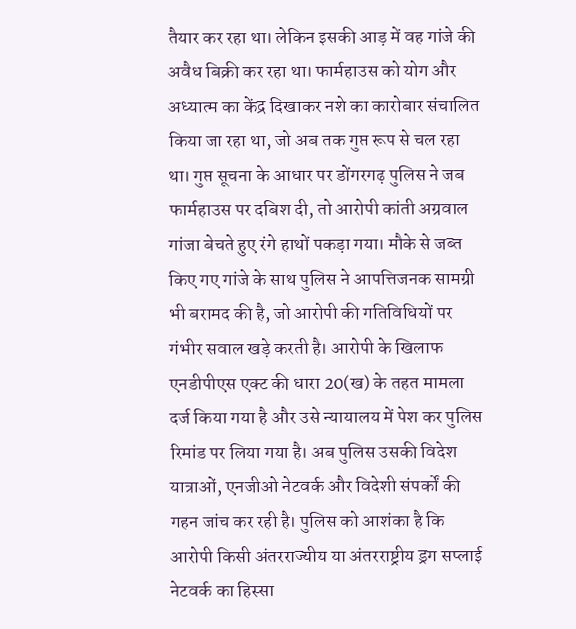तैयार कर रहा था। लेकिन इसकी आड़ में वह गांजे की अवैध बिक्री कर रहा था। फार्महाउस को योग और अध्यात्म का केंद्र दिखाकर नशे का कारोबार संचालित किया जा रहा था, जो अब तक गुप्त रूप से चल रहा था। गुप्त सूचना के आधार पर डोंगरगढ़ पुलिस ने जब फार्महाउस पर दबिश दी, तो आरोपी कांती अग्रवाल गांजा बेचते हुए रंगे हाथों पकड़ा गया। मौके से जब्त किए गए गांजे के साथ पुलिस ने आपत्तिजनक सामग्री भी बरामद की है, जो आरोपी की गतिविधियों पर गंभीर सवाल खड़े करती है। आरोपी के खिलाफ एनडीपीएस एक्ट की धारा 20(ख) के तहत मामला दर्ज किया गया है और उसे न्यायालय में पेश कर पुलिस रिमांड पर लिया गया है। अब पुलिस उसकी विदेश यात्राओं, एनजीओ नेटवर्क और विदेशी संपर्कों की गहन जांच कर रही है। पुलिस को आशंका है कि आरोपी किसी अंतरराज्यीय या अंतरराष्ट्रीय ड्रग सप्लाई नेटवर्क का हिस्सा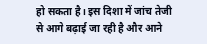हो सकता है। इस दिशा में जांच तेजी से आगे बढ़ाई जा रही है और आने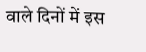वाले दिनों में इस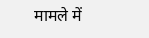मामले में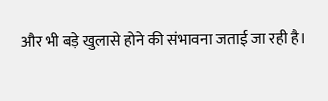और भी बड़े खुलासे होने की संभावना जताई जा रही है।